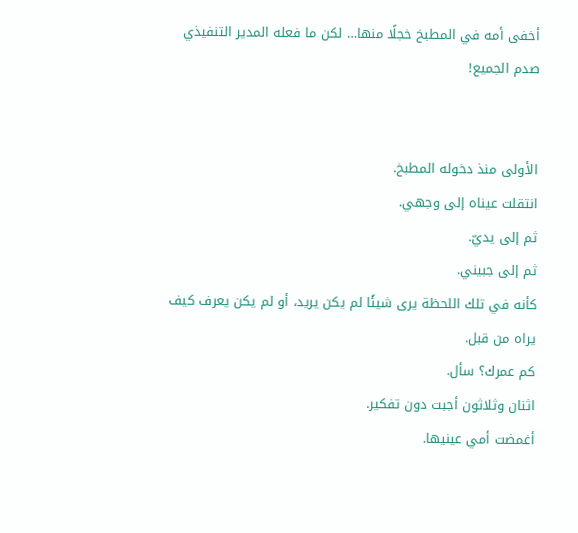أخفى أمه في المطبخ خجلًا منها… لكن ما فعله المدير التنفيذي صدم الجميع!


الأولى منذ دخوله المطبخ.
انتقلت عيناه إلى وجهي.
ثم إلى يديّ.
ثم إلى جبيني.
كأنه في تلك اللحظة يرى شيئًا لم يكن يريد، أو لم يكن يعرف كيف يراه من قبل.
كم عمرك؟ سأل.
اثنان وثلاثون أجبت دون تفكير.
أغمضت أمي عينيها.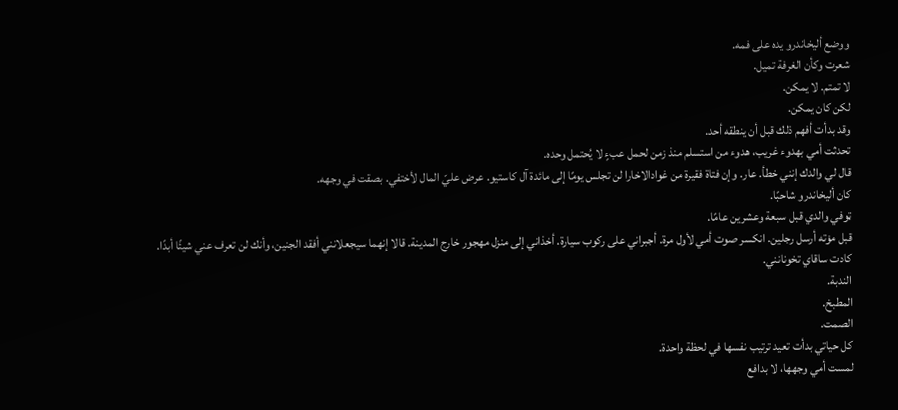ووضع أليخاندرو يده على فمه.
شعرت وكأن الغرفة تميل.
لا تمتم. لا يمكن.
لكن كان يمكن.
وقد بدأت أفهم ذلك قبل أن ينطقه أحد.
تحدثت أمي بهدوء غريب، هدوء من استسلم منذ زمن لحمل عبءٍ لا يُحتمل وحده.
قال لي والدك إنني خطأ. عار. وإن فتاة فقيرة من غوادالاخارا لن تجلس يومًا إلى مائدة آل كاستيو. عرض عليّ المال لأختفي. بصقت في وجهه.
كان أليخاندرو شاحبًا.
ټوفي والدي قبل سبعة وعشرين عامًا.
قبل مۏته أرسل رجلين. انكسر صوت أمي لأول مرة. أجبراني على ركوب سيارة. أخذاني إلى منزل مهجور خارج المدينة. قالا إنهما سيجعلانني أفقد الجنين، وأنك لن تعرف عني شيئًا أبدًا.
كادت ساقاي تخونانني.
الندبة.
المطبخ.
الصمت.
كل حياتي بدأت تعيد ترتيب نفسها في لحظة واحدة.
لمست أمي وجهها، لا بدافع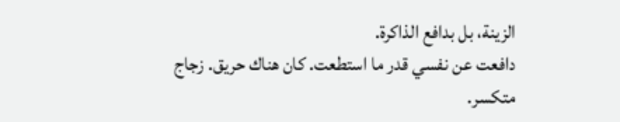الزينة، بل بدافع الذاكرة.
دافعت عن نفسي قدر ما استطعت. كان هناك حريق. زجاج متكسر.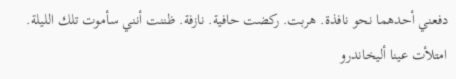دفعني أحدهما نحو نافذة. هربت. ركضت حافية. نازفة. ظننت أنني سأموت تلك الليلة.
امتلأت عينا أليخاندرو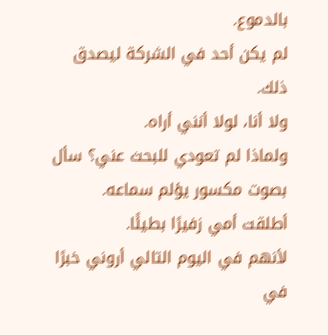بالدموع.
لم يكن أحد في الشركة ليصدق ذلك.
ولا أنا، لولا أنني أراه.
ولماذا لم تعودي للبحث عني؟ سأل بصوت مكسور يؤلم سماعه.
أطلقت أمي زفيرًا بطيئًا.
لأنهم في اليوم التالي أروني خبرًا في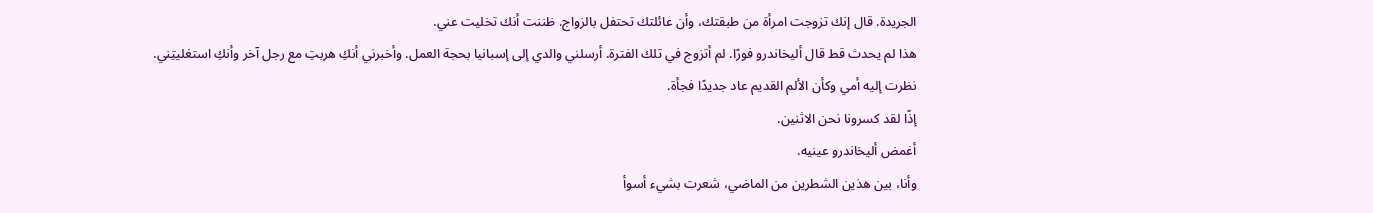الجريدة. قال إنك تزوجت امرأة من طبقتك، وأن عائلتك تحتفل بالزواج. ظننت أنك تخليت عني.
هذا لم يحدث قط قال أليخاندرو فورًا. لم أتزوج في تلك الفترة. أرسلني والدي إلى إسبانيا بحجة العمل. وأخبرني أنكِ هربتِ مع رجل آخر وأنكِ استغليتِني.
نظرت إليه أمي وكأن الألم القديم عاد جديدًا فجأة.
إذًا لقد كسرونا نحن الاثنين.
أغمض أليخاندرو عينيه.
وأنا، بين هذين الشطرين من الماضي، شعرت بشيء أسوأ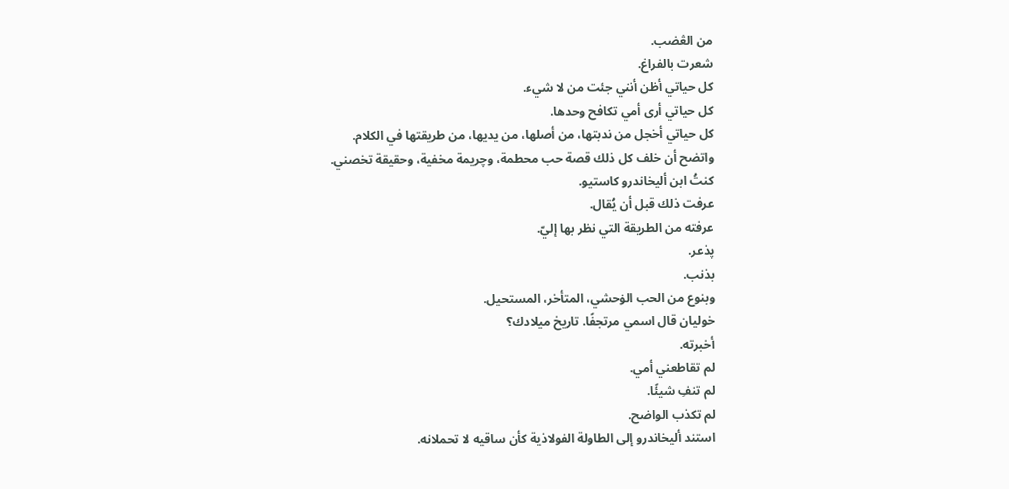من الڠضب.
شعرت بالفراغ.
كل حياتي أظن أنني جئت من لا شيء.
كل حياتي أرى أمي تكافح وحدها.
كل حياتي أخجل من ندبتها، من أصلها، من يديها، من طريقتها في الكلام.
واتضح أن خلف كل ذلك قصة حب محطمة، وچريمة مخفية، وحقيقة تخصني.
كنتُ ابن أليخاندرو كاستيو.
عرفت ذلك قبل أن يُقال.
عرفته من الطريقة التي نظر بها إليّ.
پذعر.
بذنب.
وبنوع من الحب الۏحشي، المتأخر، المستحيل.
خوليان قال اسمي مرتجفًا. تاريخ ميلادك؟
أخبرته.
لم تقاطعني أمي.
لم تنفِ شيئًا.
لم تكذب الواضح.
استند أليخاندرو إلى الطاولة الفولاذية كأن ساقيه لا تحملانه.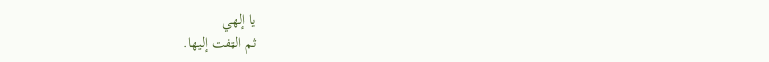يا إلهي
ثم الټفت إليها.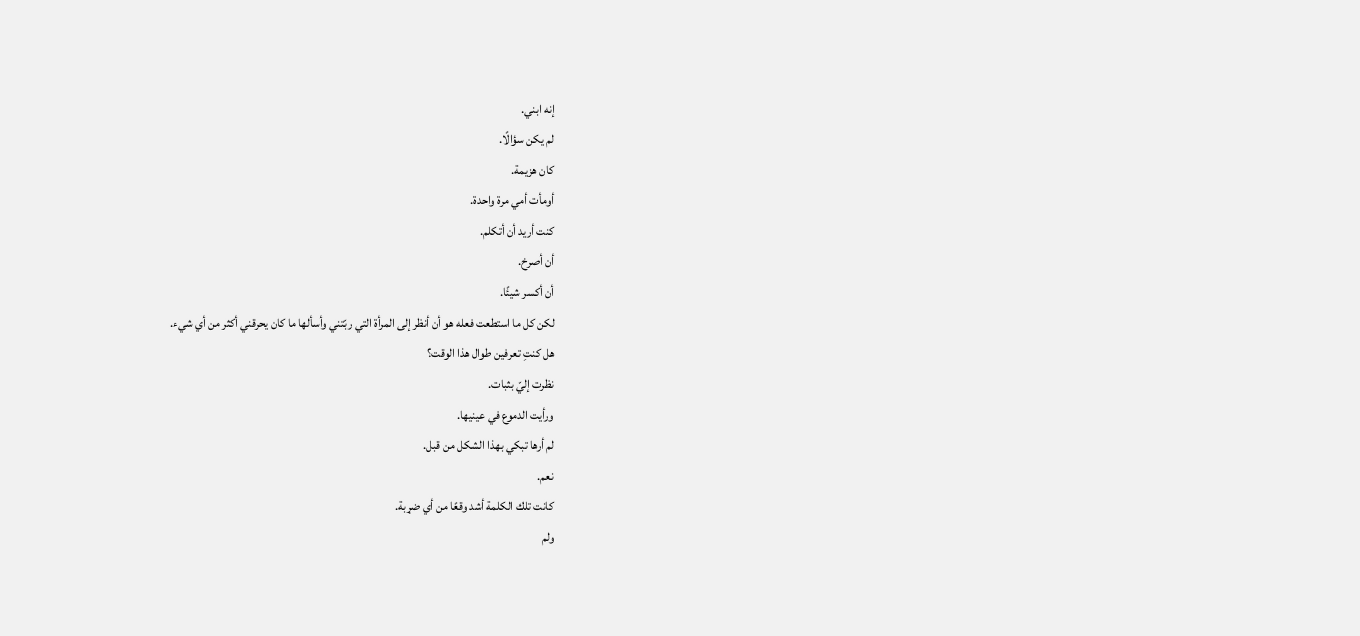إنه ابني.
لم يكن سؤالًا.
كان هزيمة.
أومأت أمي مرة واحدة.
كنت أريد أن أتكلم.
أن أصرخ.
أن أكسر شيئًا.
لكن كل ما استطعت فعله هو أن أنظر إلى المرأة التي ربّتني وأسألها ما كان يحرقني أكثر من أي شيء.
هل كنتِ تعرفين طوال هذا الوقت؟
نظرت إليّ بثبات.
ورأيت الدموع في عينيها.
لم أرها تبكي بهذا الشكل من قبل.
نعم.
كانت تلك الكلمة أشد وقعًا من أي ضړبة.
ولم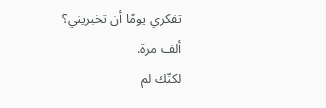تفكري يومًا أن تخبريني؟
ألف مرة.
لكنّك لم